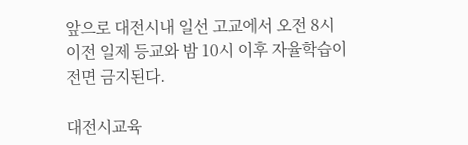앞으로 대전시내 일선 고교에서 오전 8시 이전 일제 등교와 밤 10시 이후 자율학습이 전면 금지된다.

대전시교육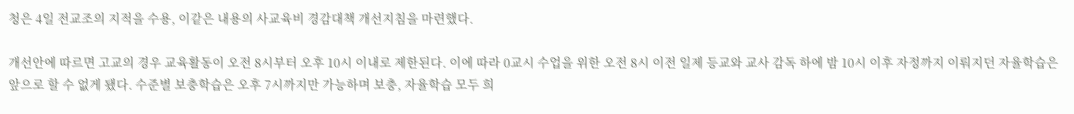청은 4일 전교조의 지적을 수용, 이같은 내용의 사교육비 경감대책 개선지침을 마련했다.

개선안에 따르면 고교의 경우 교육활동이 오전 8시부터 오후 10시 이내로 제한된다. 이에 따라 0교시 수업을 위한 오전 8시 이전 일제 등교와 교사 감독 하에 밤 10시 이후 자정까지 이뤄지던 자율학습은 앞으로 할 수 없게 됐다. 수준별 보충학습은 오후 7시까지만 가능하며 보충, 자율학습 모두 희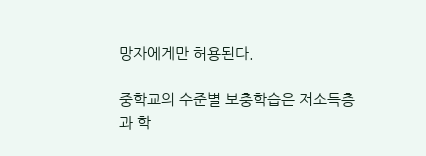망자에게만 허용된다.

중학교의 수준별 보충학습은 저소득층과 학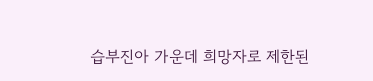습부진아 가운데 희망자로 제한된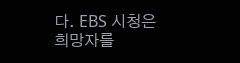다. EBS 시청은 희망자를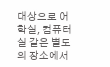대상으로 어학실, 컴퓨터실 같은 별도의 장소에서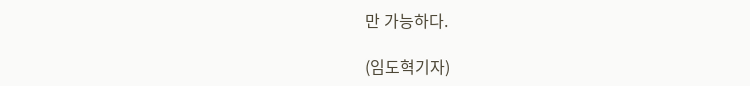만 가능하다.

(임도혁기자)